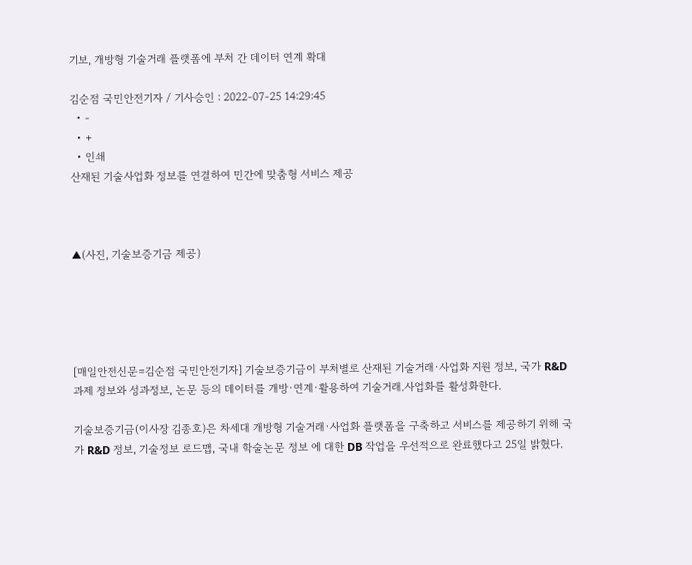기보, 개방형 기술거래 플랫폼에 부처 간 데이터 연계 확대

김순점 국민안전기자 / 기사승인 : 2022-07-25 14:29:45
  • -
  • +
  • 인쇄
산재된 기술사업화 정보를 연결하여 민간에 맞춤형 서비스 제공



▲(사진, 기술보증기금 제공)





[매일안전신문=김순점 국민안전기자] 기술보증기금이 부처별로 산재된 기술거래·사업화 지원 정보, 국가 R&D 과제 정보와 성과정보, 논문 등의 데이터를 개방·연계·활용하여 기술거래.사업화를 활성화한다.

기술보증기금(이사장 김종호)은 차세대 개방형 기술거래·사업화 플랫폼을 구축하고 서비스를 제공하기 위해 국가 R&D 정보, 기술정보 로드맵, 국내 학술논문 정보 에 대한 DB 작업을 우선적으로 완료했다고 25일 밝혔다.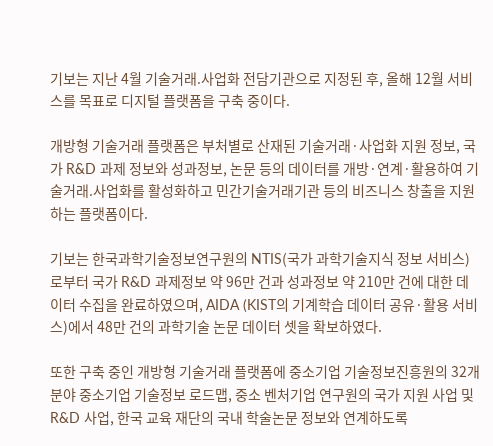기보는 지난 4월 기술거래.사업화 전담기관으로 지정된 후, 올해 12월 서비스를 목표로 디지털 플랫폼을 구축 중이다.

개방형 기술거래 플랫폼은 부처별로 산재된 기술거래·사업화 지원 정보, 국가 R&D 과제 정보와 성과정보, 논문 등의 데이터를 개방·연계·활용하여 기술거래.사업화를 활성화하고 민간기술거래기관 등의 비즈니스 창출을 지원하는 플랫폼이다.

기보는 한국과학기술정보연구원의 NTIS(국가 과학기술지식 정보 서비스)로부터 국가 R&D 과제정보 약 96만 건과 성과정보 약 210만 건에 대한 데이터 수집을 완료하였으며, AIDA (KIST의 기계학습 데이터 공유·활용 서비스)에서 48만 건의 과학기술 논문 데이터 셋을 확보하였다.

또한 구축 중인 개방형 기술거래 플랫폼에 중소기업 기술정보진흥원의 32개 분야 중소기업 기술정보 로드맵, 중소 벤처기업 연구원의 국가 지원 사업 및 R&D 사업, 한국 교육 재단의 국내 학술논문 정보와 연계하도록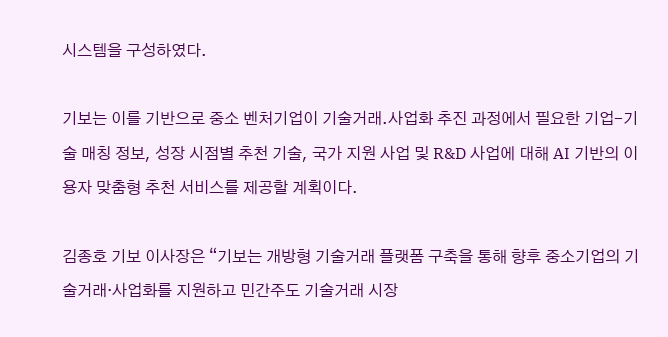시스템을 구성하였다.

기보는 이를 기반으로 중소 벤처기업이 기술거래.사업화 추진 과정에서 필요한 기업-기술 매칭 정보, 성장 시점별 추천 기술, 국가 지원 사업 및 R&D 사업에 대해 AI 기반의 이용자 맞춤형 추천 서비스를 제공할 계획이다.

김종호 기보 이사장은 “기보는 개방형 기술거래 플랫폼 구축을 통해 향후 중소기업의 기술거래‧사업화를 지원하고 민간주도 기술거래 시장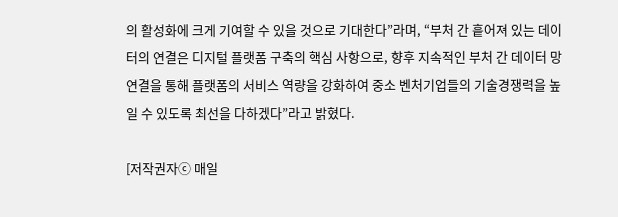의 활성화에 크게 기여할 수 있을 것으로 기대한다”라며, “부처 간 흩어져 있는 데이터의 연결은 디지털 플랫폼 구축의 핵심 사항으로, 향후 지속적인 부처 간 데이터 망 연결을 통해 플랫폼의 서비스 역량을 강화하여 중소 벤처기업들의 기술경쟁력을 높일 수 있도록 최선을 다하겠다”라고 밝혔다.

[저작권자ⓒ 매일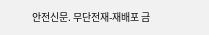안전신문. 무단전재-재배포 금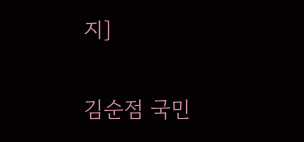지]

김순점 국민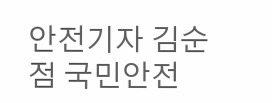안전기자 김순점 국민안전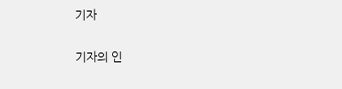기자

기자의 인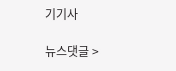기기사

뉴스댓글 >